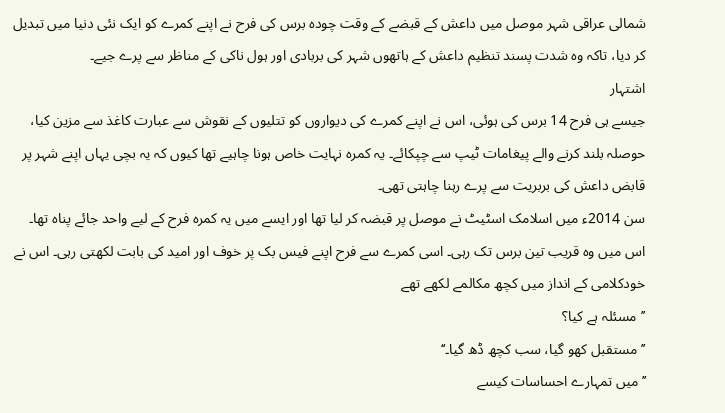شمالی عراقی شہر موصل میں داعش کے قبضے کے وقت چودہ برس کی فرح نے اپنے کمرے کو ایک نئی دنیا میں تبدیل کر دیا، تاکہ وہ شدت پسند تنظیم داعش کے ہاتھوں شہر کی بربادی اور ہول ناکی کے مناظر سے پرے جیے۔
اشتہار
جیسے ہی فرح 14 برس کی ہوئی، اس نے اپنے کمرے کی دیواروں کو تتلیوں کے نقوش سے عبارت کاغذ سے مزین کیا، حوصلہ بلند کرنے والے پیغامات ٹیپ سے چپکائے۔ یہ کمرہ نہایت خاص ہونا چاہیے تھا کیوں کہ یہ بچی یہاں اپنے شہر پر قابض داعش کی بربریت سے پرے رہنا چاہتی تھی۔
سن 2014ء میں اسلامک اسٹیٹ نے موصل پر قبضہ کر لیا تھا اور ایسے میں یہ کمرہ فرح کے لیے واحد جائے پناہ تھا۔ اس میں وہ قریب تین برس تک رہی۔ اسی کمرے سے فرح اپنے فیس بک پر خوف اور امید کی بابت لکھتی رہی۔ اس نے خودکلامی کے انداز میں کچھ مکالمے لکھے تھے
’’مسئلہ ہے کیا؟
’’مستقبل کھو گیا، سب کچھ ڈھ گیا۔‘‘
’’میں تمہارے احساسات کیسے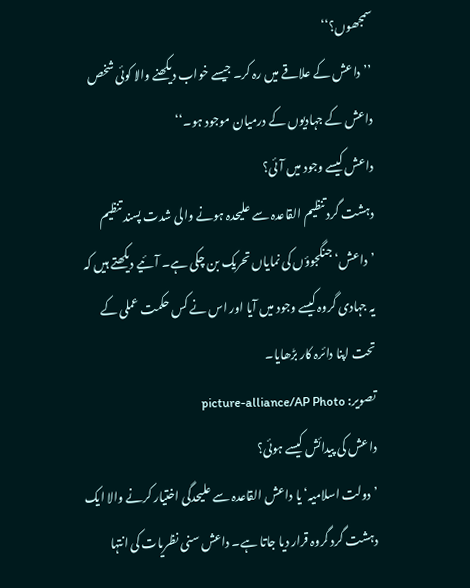سمجھوں؟‘‘
’’داعش کے علاقے میں رہ کر۔ جیسے خواب دیکھنے والا کوئی شخص داعش کے جہادیوں کے درمیان موجود ہو۔‘‘
داعش کیسے وجود میں آئی؟
دہشت گرد تنظیم القاعدہ سے علیحدہ ہونے والی شدت پسند تنظیم ’داعش‘ جنگجوؤں کی نمایاں تحریک بن چکی ہے۔ آئیے دیکھتے ہیں کہ یہ جہادی گروہ کیسے وجود میں آیا اور اس نے کس حکمت عملی کے تحت اپنا دائرہ کار بڑھایا۔
تصویر: picture-alliance/AP Photo
داعش کی پیدائش کیسے ہوئی؟
’دولت اسلامیہ‘ یا داعش القاعدہ سے علیحدگی اختیار کرنے والا ایک دہشت گرد گروہ قرار دیا جاتا ہے۔ داعش سنی نظریات کی انتہا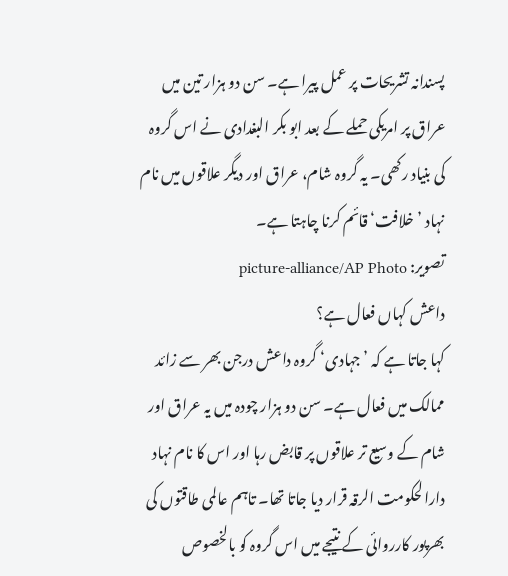پسندانہ تشریحات پر عمل پیرا ہے۔ سن دو ہزار تین میں عراق پر امریکی حملے کے بعد ابو بکر البغدادی نے اس گروہ کی بنیاد رکھی۔ یہ گروہ شام، عراق اور دیگر علاقوں میں نام نہاد ’خلافت‘ قائم کرنا چاہتا ہے۔
تصویر: picture-alliance/AP Photo
داعش کہاں فعال ہے؟
کہا جاتا ہے کہ ’جہادی‘ گروہ داعش درجن بھر سے زائد ممالک میں فعال ہے۔ سن دو ہزار چودہ میں یہ عراق اور شام کے وسیع تر علاقوں پر قابض رہا اور اس کا نام نہاد دارالحکومت الرقہ قرار دیا جاتا تھا۔ تاہم عالمی طاقتوں کی بھرپور کارروائی کے نتیجے میں اس گروہ کو بالخصوص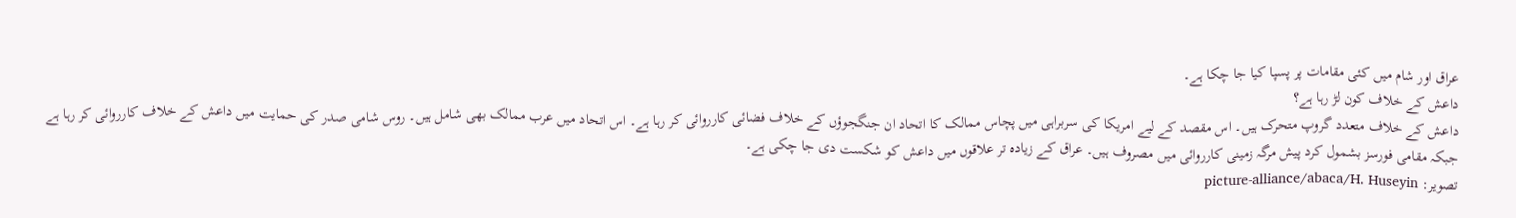عراق اور شام میں کئی مقامات پر پسپا کیا جا چکا ہے۔
داعش کے خلاف کون لڑ رہا ہے؟
داعش کے خلاف متعدد گروپ متحرک ہیں۔ اس مقصد کے لیے امریکا کی سربراہی میں پچاس ممالک کا اتحاد ان جنگجوؤں کے خلاف فضائی کارروائی کر رہا ہے۔ اس اتحاد میں عرب ممالک بھی شامل ہیں۔ روس شامی صدر کی حمایت میں داعش کے خلاف کارروائی کر رہا ہے جبکہ مقامی فورسز بشمول کرد پیش مرگہ زمینی کارروائی میں مصروف ہیں۔ عراق کے زیادہ تر علاقوں میں داعش کو شکست دی جا چکی ہے۔
تصویر: picture-alliance/abaca/H. Huseyin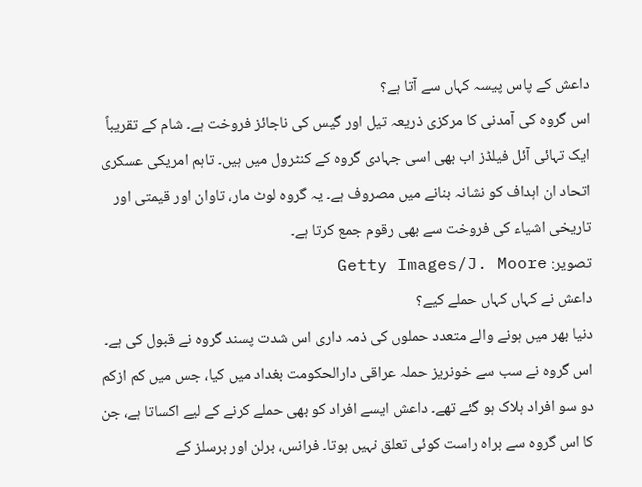داعش کے پاس پیسہ کہاں سے آتا ہے؟
اس گروہ کی آمدنی کا مرکزی ذریعہ تیل اور گیس کی ناجائز فروخت ہے۔ شام کے تقریباً ایک تہائی آئل فیلڈز اب بھی اسی جہادی گروہ کے کنٹرول میں ہیں۔ تاہم امریکی عسکری اتحاد ان اہداف کو نشانہ بنانے میں مصروف ہے۔ یہ گروہ لوٹ مار، تاوان اور قیمتی اور تاریخی اشیاء کی فروخت سے بھی رقوم جمع کرتا ہے۔
تصویر: Getty Images/J. Moore
داعش نے کہاں کہاں حملے کیے؟
دنیا بھر میں ہونے والے متعدد حملوں کی ذمہ داری اس شدت پسند گروہ نے قبول کی ہے۔ اس گروہ نے سب سے خونریز حملہ عراقی دارالحکومت بغداد میں کیا، جس میں کم ازکم دو سو افراد ہلاک ہو گئے تھے۔ داعش ایسے افراد کو بھی حملے کرنے کے لیے اکساتا ہے، جن کا اس گروہ سے براہ راست کوئی تعلق نہیں ہوتا۔ فرانس، برلن اور برسلز کے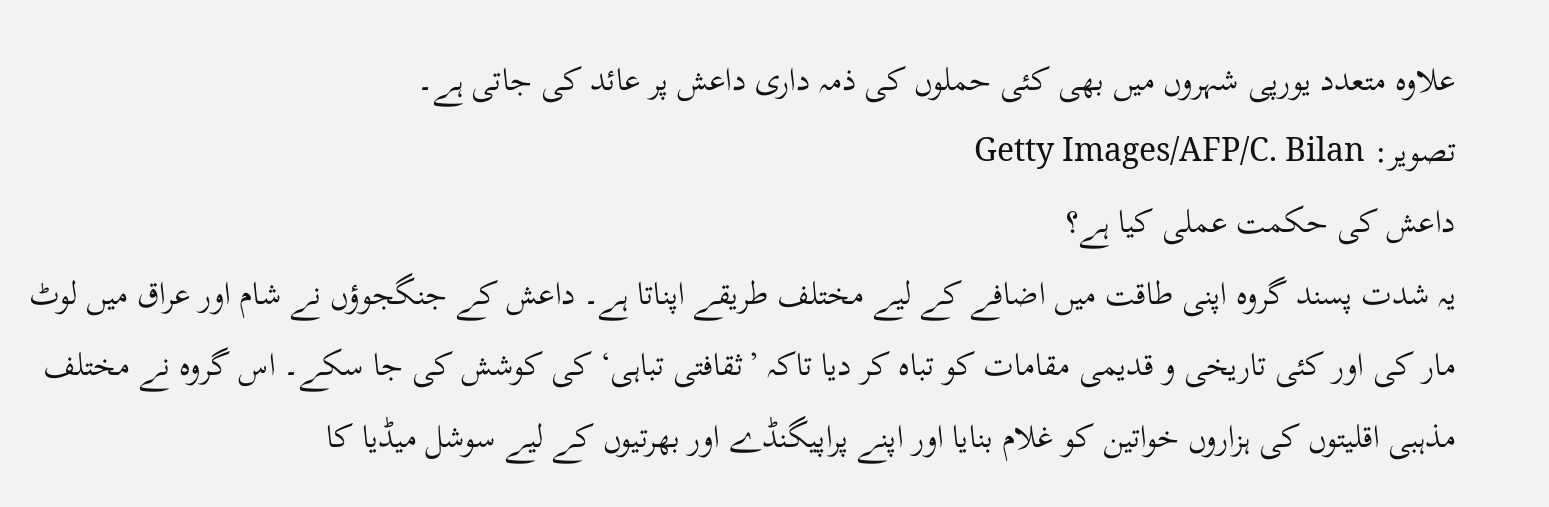علاوہ متعدد یورپی شہروں میں بھی کئی حملوں کی ذمہ داری داعش پر عائد کی جاتی ہے۔
تصویر: Getty Images/AFP/C. Bilan
داعش کی حکمت عملی کیا ہے؟
یہ شدت پسند گروہ اپنی طاقت میں اضافے کے لیے مختلف طریقے اپناتا ہے۔ داعش کے جنگجوؤں نے شام اور عراق میں لوٹ مار کی اور کئی تاریخی و قدیمی مقامات کو تباہ کر دیا تاکہ ’ثقافتی تباہی‘ کی کوشش کی جا سکے۔ اس گروہ نے مختلف مذہبی اقلیتوں کی ہزاروں خواتین کو غلام بنایا اور اپنے پراپیگنڈے اور بھرتیوں کے لیے سوشل میڈیا کا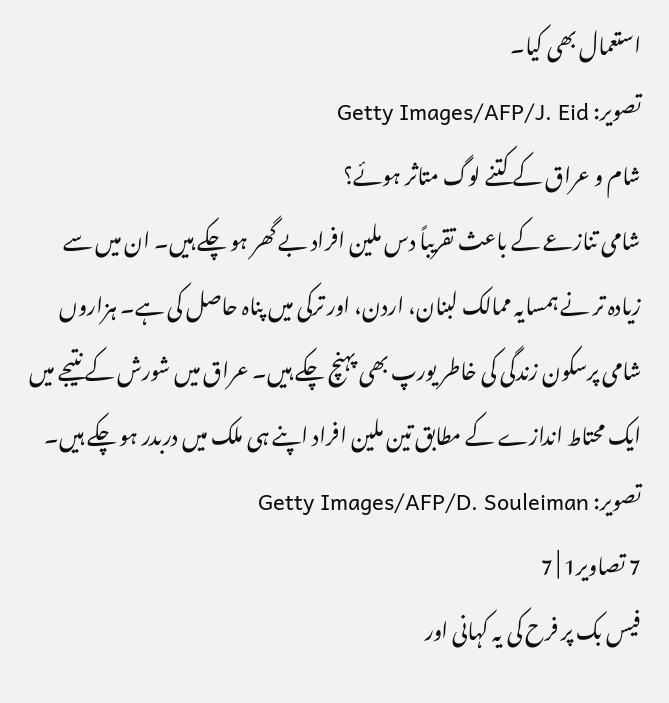استعمال بھی کیا۔
تصویر: Getty Images/AFP/J. Eid
شام و عراق کے کتنے لوگ متاثر ہوئے؟
شامی تنازعے کے باعث تقریباً دس ملین افراد بے گھر ہو چکے ہیں۔ ان میں سے زیادہ تر نے ہمسایہ ممالک لبنان، اردن، اور ترکی میں پناہ حاصل کی ہے۔ ہزاروں شامی پرسکون زندگی کی خاطر یورپ بھی پہنچ چکے ہیں۔ عراق میں شورش کے نتیجے میں ایک محتاط اندازے کے مطابق تین ملین افراد اپنے ہی ملک میں دربدر ہو چکے ہیں۔
تصویر: Getty Images/AFP/D. Souleiman
7 تصاویر1 | 7
فیس بک پر فرح کی یہ کہانی اور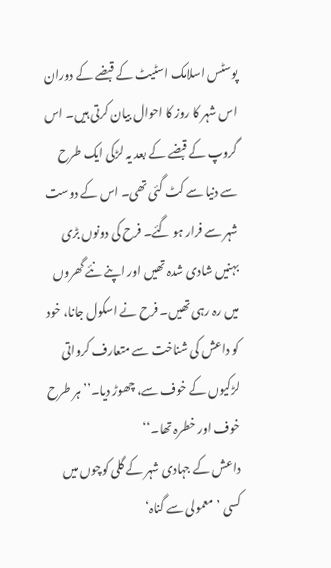پوسٹس اسلامک اسٹیٹ کے قبضے کے دوران اس شہر کا روز کا احوال بیان کرتی ہیں۔ اس گروپ کے قبضے کے بعد یہ لڑکی ایک طرح سے دنیا سے کٹ گئی تھی۔ اس کے دوست شہر سے فرار ہو گئے۔ فرح کی دونوں بڑی بہنیں شادی شدہ تھیں اور اپنے نئے گھروں میں رہ رہی تھیں۔ فرح نے اسکول جانا، خود کو داعش کی شناخت سے متعارف کرواتی لڑکیوں کے خوف سے، چھوڑ دیا۔’’ ہر طرح خوف اور خطرہ تھا۔‘‘
داعش کے جہادی شہر کے گلی کوچوں میں کسی ’معمولی سے گناہ‘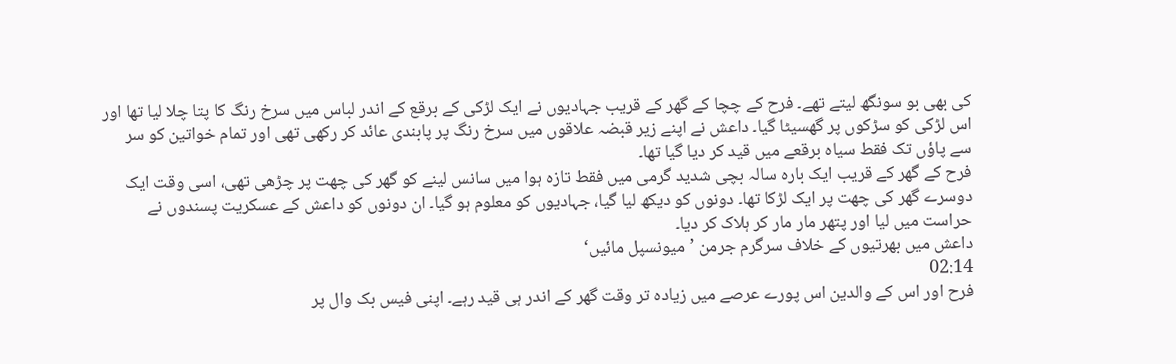کی بھی بو سونگھ لیتے تھے۔ فرح کے چچا کے گھر کے قریب جہادیوں نے ایک لڑکی کے برقع کے اندر لباس میں سرخ رنگ کا پتا چلا لیا تھا اور اس لڑکی کو سڑکوں پر گھسیٹا گیا۔ داعش نے اپنے زیر قبضہ علاقوں میں سرخ رنگ پر پابندی عائد کر رکھی تھی اور تمام خواتین کو سر سے پاؤں تک فقط سیاہ برقعے میں قید کر دیا گیا تھا۔
فرح کے گھر کے قریب ایک بارہ سالہ بچی شدید گرمی میں فقط تازہ ہوا میں سانس لینے کو گھر کی چھت پر چڑھی تھی، اسی وقت ایک دوسرے گھر کی چھت پر ایک لڑکا تھا۔ دونوں کو دیکھ لیا گیا، جہادیوں کو معلوم ہو گیا۔ ان دونوں کو داعش کے عسکریت پسندوں نے حراست میں لیا اور پتھر مار مار کر ہلاک کر دیا۔
داعش میں بھرتیوں کے خلاف سرگرم جرمن ’میونسپل مائیں‘
02:14
فرح اور اس کے والدین اس پورے عرصے میں زیادہ تر وقت گھر کے اندر ہی قید رہے۔ اپنی فیس بک وال پر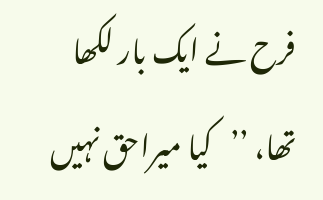فرح نے ایک بار لکھا تھا، ’’کیا میراحق نہیں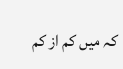کہ میں کم از کم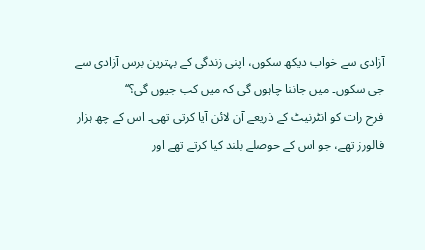آزادی سے خواب دیکھ سکوں، اپنی زندگی کے بہترین برس آزادی سے جی سکوں۔ میں جاننا چاہوں گی کہ میں کب جیوں گی؟‘‘
فرح رات کو انٹرنیٹ کے ذریعے آن لائن آیا کرتی تھی۔ اس کے چھ ہزار فالورز تھے، جو اس کے حوصلے بلند کیا کرتے تھے اور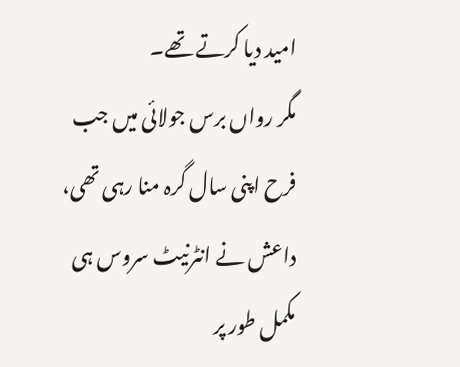امید دیا کرتے تھے۔
مگر رواں برس جولائی میں جب فرح اپنی سال گرہ منا رہی تھی، داعش نے انٹرنیٹ سروس ہی مکمل طور پر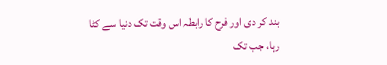بند کر دی اور فرح کا رابطہ اس وقت تک دنیا سے کٹا رہا، جب تک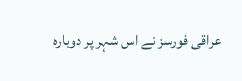عراقی فورسز نے اس شہر پر دوبارہ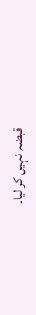قبضہ نہیں کر لیا۔